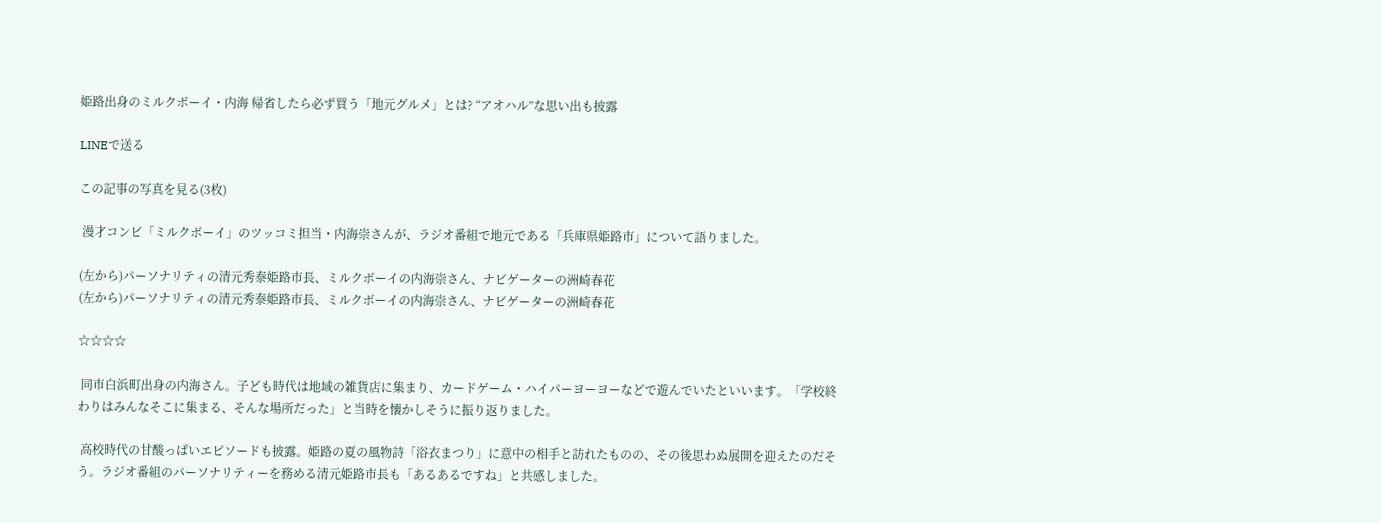姫路出身のミルクボーイ・内海 帰省したら必ず買う「地元グルメ」とは? “アオハル”な思い出も披露

LINEで送る

この記事の写真を見る(3枚)

 漫才コンビ「ミルクボーイ」のツッコミ担当・内海崇さんが、ラジオ番組で地元である「兵庫県姫路市」について語りました。

(左から)パーソナリティの清元秀泰姫路市長、ミルクボーイの内海崇さん、ナビゲーターの洲崎春花
(左から)パーソナリティの清元秀泰姫路市長、ミルクボーイの内海崇さん、ナビゲーターの洲崎春花

☆☆☆☆

 同市白浜町出身の内海さん。子ども時代は地域の雑貨店に集まり、カードゲーム・ハイパーヨーヨーなどで遊んでいたといいます。「学校終わりはみんなそこに集まる、そんな場所だった」と当時を懐かしそうに振り返りました。

 高校時代の甘酸っぱいエピソードも披露。姫路の夏の風物詩「浴衣まつり」に意中の相手と訪れたものの、その後思わぬ展開を迎えたのだそう。ラジオ番組のパーソナリティーを務める清元姫路市長も「あるあるですね」と共感しました。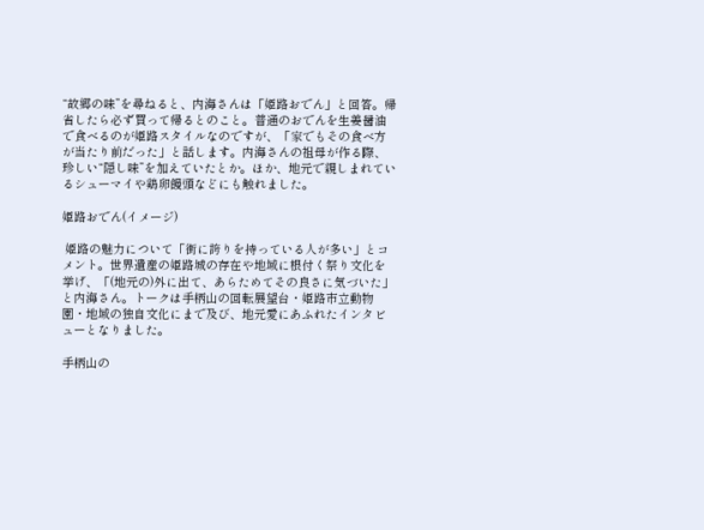“故郷の味”を尋ねると、内海さんは「姫路おでん」と回答。帰省したら必ず買って帰るとのこと。普通のおでんを生姜醤油で食べるのが姫路スタイルなのですが、「家でもその食べ方が当たり前だった」と話します。内海さんの祖母が作る際、珍しい“隠し味”を加えていたとか。ほか、地元で親しまれているシューマイや鶏卵饅頭などにも触れました。

姫路おでん(イメージ)

 姫路の魅力について「街に誇りを持っている人が多い」とコメント。世界遺産の姫路城の存在や地域に根付く祭り文化を挙げ、「(地元の)外に出て、あらためてその良さに気づいた」と内海さん。トークは手柄山の回転展望台・姫路市立動物園・地域の独自文化にまで及び、地元愛にあふれたインタビューとなりました。

手柄山の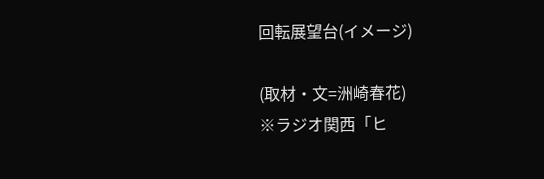回転展望台(イメージ)

(取材・文=洲崎春花)
※ラジオ関西「ヒ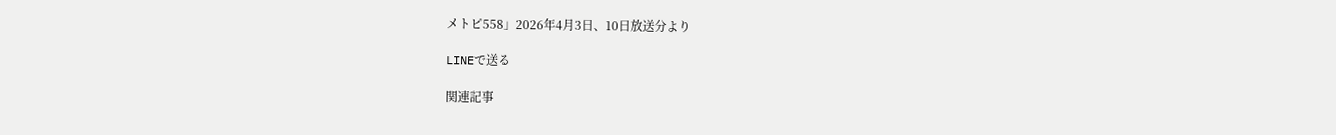メトピ558」2026年4月3日、10日放送分より

LINEで送る

関連記事